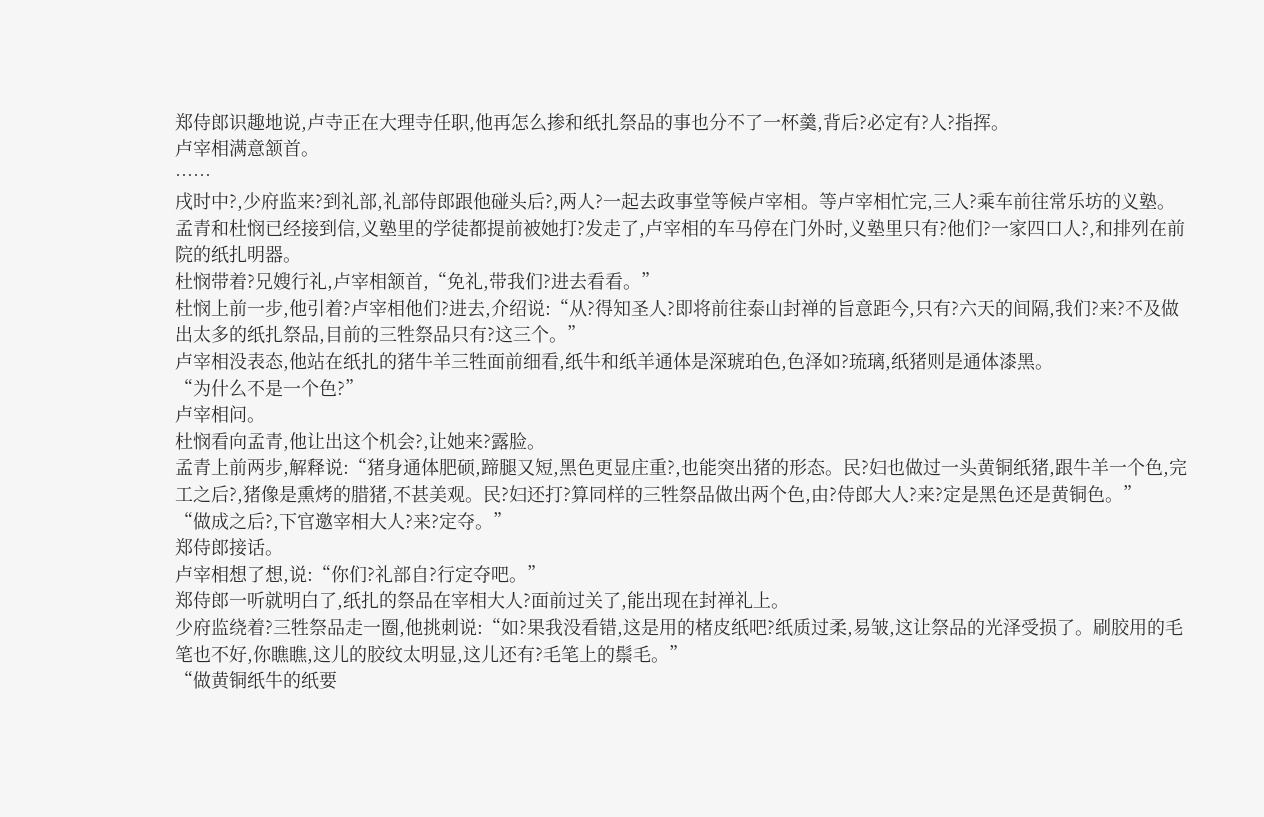郑侍郎识趣地说,卢寺正在大理寺任职,他再怎么掺和纸扎祭品的事也分不了一杯羹,背后?必定有?人?指挥。
卢宰相满意颔首。
……
戌时中?,少府监来?到礼部,礼部侍郎跟他碰头后?,两人?一起去政事堂等候卢宰相。等卢宰相忙完,三人?乘车前往常乐坊的义塾。
孟青和杜悯已经接到信,义塾里的学徒都提前被她打?发走了,卢宰相的车马停在门外时,义塾里只有?他们?一家四口人?,和排列在前院的纸扎明器。
杜悯带着?兄嫂行礼,卢宰相颔首,“免礼,带我们?进去看看。”
杜悯上前一步,他引着?卢宰相他们?进去,介绍说:“从?得知圣人?即将前往泰山封禅的旨意距今,只有?六天的间隔,我们?来?不及做出太多的纸扎祭品,目前的三牲祭品只有?这三个。”
卢宰相没表态,他站在纸扎的猪牛羊三牲面前细看,纸牛和纸羊通体是深琥珀色,色泽如?琉璃,纸猪则是通体漆黑。
“为什么不是一个色?”
卢宰相问。
杜悯看向孟青,他让出这个机会?,让她来?露脸。
孟青上前两步,解释说:“猪身通体肥硕,蹄腿又短,黑色更显庄重?,也能突出猪的形态。民?妇也做过一头黄铜纸猪,跟牛羊一个色,完工之后?,猪像是熏烤的腊猪,不甚美观。民?妇还打?算同样的三牲祭品做出两个色,由?侍郎大人?来?定是黑色还是黄铜色。”
“做成之后?,下官邀宰相大人?来?定夺。”
郑侍郎接话。
卢宰相想了想,说:“你们?礼部自?行定夺吧。”
郑侍郎一听就明白了,纸扎的祭品在宰相大人?面前过关了,能出现在封禅礼上。
少府监绕着?三牲祭品走一圈,他挑刺说:“如?果我没看错,这是用的楮皮纸吧?纸质过柔,易皱,这让祭品的光泽受损了。刷胶用的毛笔也不好,你瞧瞧,这儿的胶纹太明显,这儿还有?毛笔上的鬃毛。”
“做黄铜纸牛的纸要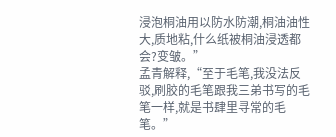浸泡桐油用以防水防潮,桐油油性大,质地粘,什么纸被桐油浸透都会?变皱。”
孟青解释,“至于毛笔,我没法反驳,刷胶的毛笔跟我三弟书写的毛笔一样,就是书肆里寻常的毛笔。”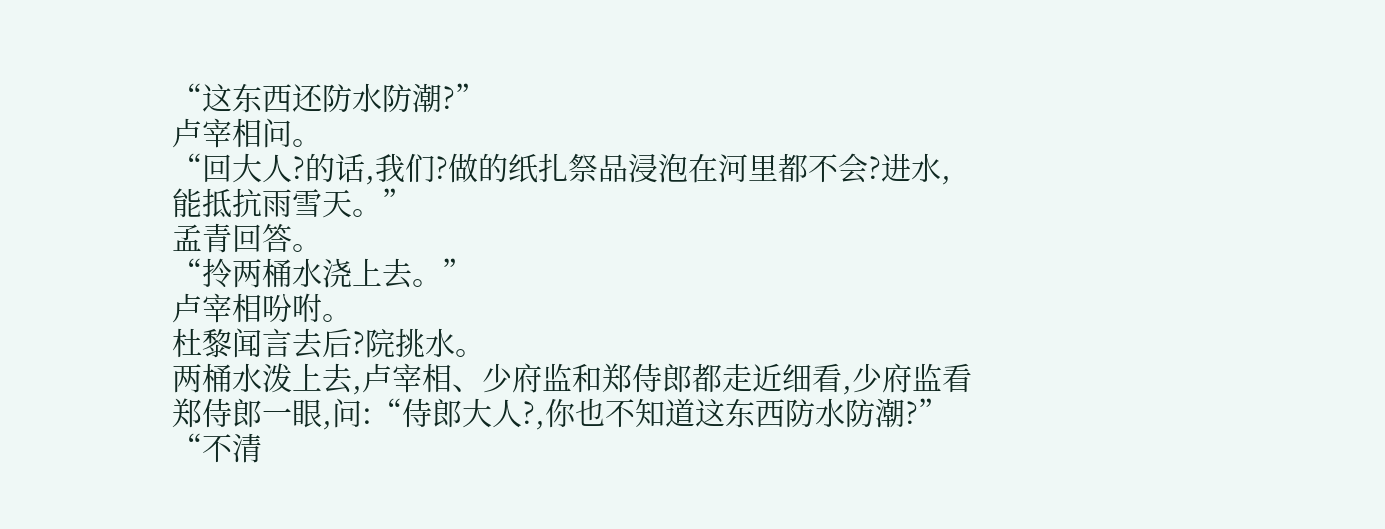“这东西还防水防潮?”
卢宰相问。
“回大人?的话,我们?做的纸扎祭品浸泡在河里都不会?进水,能抵抗雨雪天。”
孟青回答。
“拎两桶水浇上去。”
卢宰相吩咐。
杜黎闻言去后?院挑水。
两桶水泼上去,卢宰相、少府监和郑侍郎都走近细看,少府监看郑侍郎一眼,问:“侍郎大人?,你也不知道这东西防水防潮?”
“不清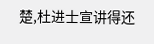楚,杜进士宣讲得还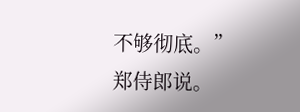不够彻底。”
郑侍郎说。